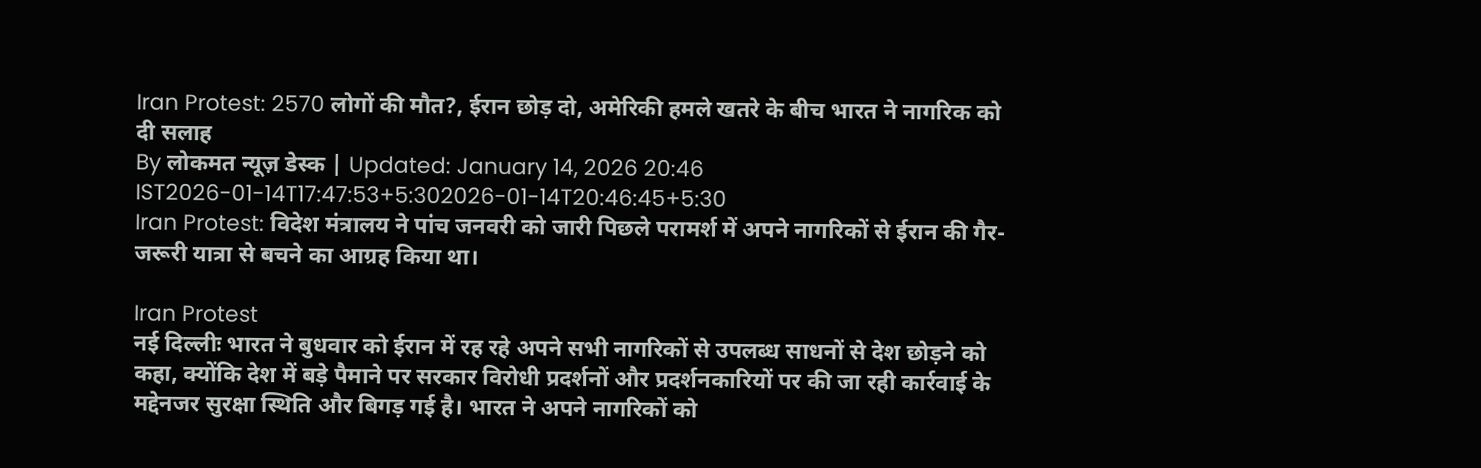Iran Protest: 2570 लोगों की मौत?, ईरान छोड़ दो, अमेरिकी हमले खतरे के बीच भारत ने नागरिक को दी सलाह
By लोकमत न्यूज़ डेस्क | Updated: January 14, 2026 20:46 IST2026-01-14T17:47:53+5:302026-01-14T20:46:45+5:30
Iran Protest: विदेश मंत्रालय ने पांच जनवरी को जारी पिछले परामर्श में अपने नागरिकों से ईरान की गैर-जरूरी यात्रा से बचने का आग्रह किया था।

Iran Protest
नई दिल्लीः भारत ने बुधवार को ईरान में रह रहे अपने सभी नागरिकों से उपलब्ध साधनों से देश छोड़ने को कहा, क्योंकि देश में बड़े पैमाने पर सरकार विरोधी प्रदर्शनों और प्रदर्शनकारियों पर की जा रही कार्रवाई के मद्देनजर सुरक्षा स्थिति और बिगड़ गई है। भारत ने अपने नागरिकों को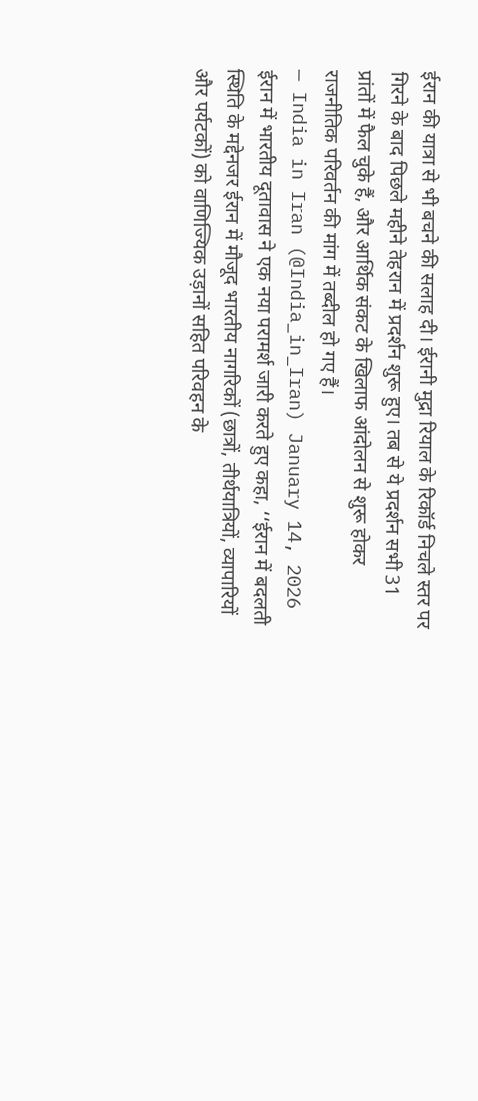ईरान की यात्रा से भी बचने की सलाह दी। ईरानी मुद्रा रियाल के रिकॉर्ड निचले स्तर पर गिरने के बाद पिछले महीने तेहरान में प्रदर्शन शुरू हुए। तब से ये प्रदर्शन सभी 31 प्रांतों में फैल चुके हैं, और आर्थिक संकट के खिलाफ आंदोलन से शुरू होकर राजनीतिक परिवर्तन की मांग में तब्दील हो गए हैं।
— India in Iran (@India_in_Iran) January 14, 2026
ईरान में भारतीय दूतावास ने एक नया परामर्श जारी करते हुए कहा, ‘‘ईरान में बदलती स्थिति के मद्देनजर ईरान में मौजूद भारतीय नागरिकों (छात्रों, तीर्थयात्रियों, व्यापारियों और पर्यटकों) को वाणिज्यिक उड़ानों सहित परिवहन के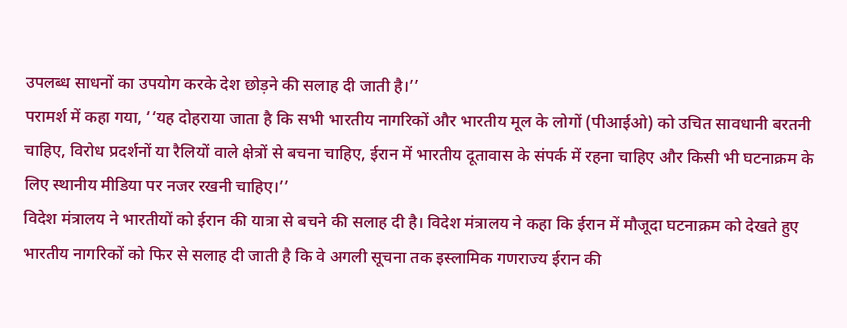उपलब्ध साधनों का उपयोग करके देश छोड़ने की सलाह दी जाती है।’’
परामर्श में कहा गया, ‘‘यह दोहराया जाता है कि सभी भारतीय नागरिकों और भारतीय मूल के लोगों (पीआईओ) को उचित सावधानी बरतनी चाहिए, विरोध प्रदर्शनों या रैलियों वाले क्षेत्रों से बचना चाहिए, ईरान में भारतीय दूतावास के संपर्क में रहना चाहिए और किसी भी घटनाक्रम के लिए स्थानीय मीडिया पर नजर रखनी चाहिए।’’
विदेश मंत्रालय ने भारतीयों को ईरान की यात्रा से बचने की सलाह दी है। विदेश मंत्रालय ने कहा कि ईरान में मौजूदा घटनाक्रम को देखते हुए भारतीय नागरिकों को फिर से सलाह दी जाती है कि वे अगली सूचना तक इस्लामिक गणराज्य ईरान की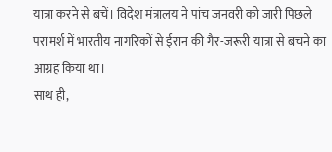यात्रा करने से बचें। विदेश मंत्रालय ने पांच जनवरी को जारी पिछले परामर्श में भारतीय नागरिकों से ईरान की गैर-जरूरी यात्रा से बचने का आग्रह किया था।
साथ ही,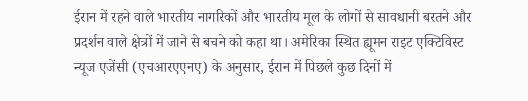ईरान में रहने वाले भारतीय नागरिकों और भारतीय मूल के लोगों से सावधानी बरतने और प्रदर्शन वाले क्षेत्रों में जाने से बचने को कहा था। अमेरिका स्थित ह्यूमन राइट एक्टिविस्ट न्यूज एजेंसी (एचआरएएनए) के अनुसार, ईरान में पिछले कुछ दिनों में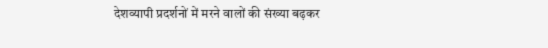देशव्यापी प्रदर्शनों में मरने वालों की संख्या बढ़कर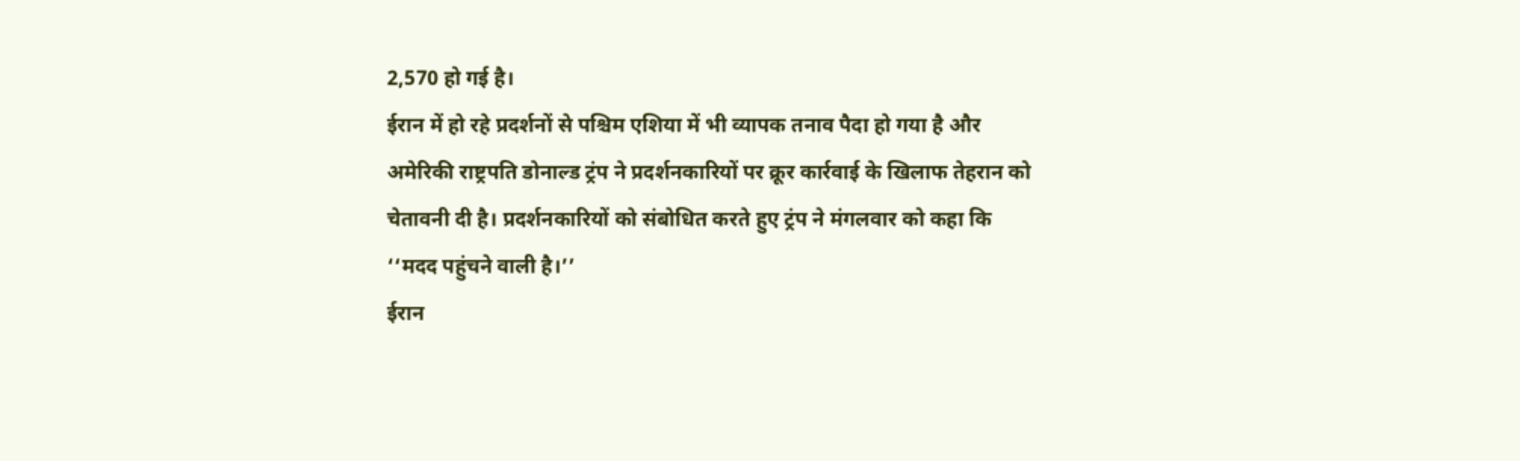2,570 हो गई है।
ईरान में हो रहे प्रदर्शनों से पश्चिम एशिया में भी व्यापक तनाव पैदा हो गया है और अमेरिकी राष्ट्रपति डोनाल्ड ट्रंप ने प्रदर्शनकारियों पर क्रूर कार्रवाई के खिलाफ तेहरान को चेतावनी दी है। प्रदर्शनकारियों को संबोधित करते हुए ट्रंप ने मंगलवार को कहा कि ‘‘मदद पहुंचने वाली है।’’
ईरान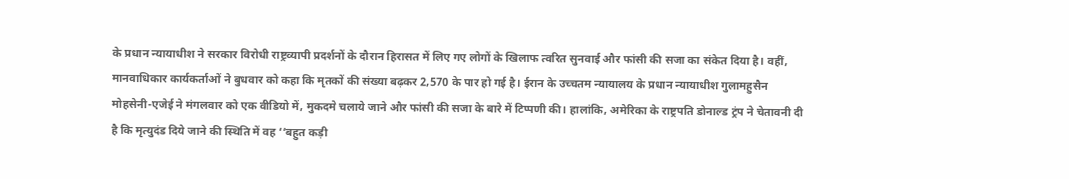के प्रधान न्यायाधीश ने सरकार विरोधी राष्ट्रव्यापी प्रदर्शनों के दौरान हिरासत में लिए गए लोगों के खिलाफ त्वरित सुनवाई और फांसी की सजा का संकेत दिया है। वहीं, मानवाधिकार कार्यकर्ताओं ने बुधवार को कहा कि मृतकों की संख्या बढ़कर 2,570 के पार हो गई है। ईरान के उच्चतम न्यायालय के प्रधान न्यायाधीश गुलामहुसैन मोहसेनी-एजेई ने मंगलवार को एक वीडियो में, मुकदमे चलाये जाने और फांसी की सजा के बारे में टिप्पणी की। हालांकि, अमेरिका के राष्ट्रपति डोनाल्ड ट्रंप ने चेतावनी दी है कि मृत्युदंड दिये जाने की स्थिति में वह ‘‘बहुत कड़ी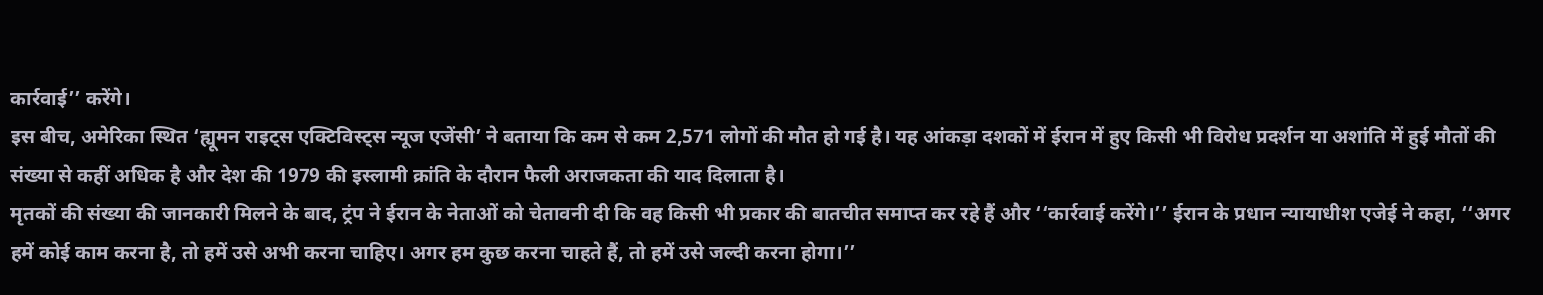कार्रवाई’’ करेंगे।
इस बीच, अमेरिका स्थित ‘ह्यूमन राइट्स एक्टिविस्ट्स न्यूज एजेंसी’ ने बताया कि कम से कम 2,571 लोगों की मौत हो गई है। यह आंकड़ा दशकों में ईरान में हुए किसी भी विरोध प्रदर्शन या अशांति में हुई मौतों की संख्या से कहीं अधिक है और देश की 1979 की इस्लामी क्रांति के दौरान फैली अराजकता की याद दिलाता है।
मृतकों की संख्या की जानकारी मिलने के बाद, ट्रंप ने ईरान के नेताओं को चेतावनी दी कि वह किसी भी प्रकार की बातचीत समाप्त कर रहे हैं और ‘‘कार्रवाई करेंगे।’’ ईरान के प्रधान न्यायाधीश एजेई ने कहा, ‘‘अगर हमें कोई काम करना है, तो हमें उसे अभी करना चाहिए। अगर हम कुछ करना चाहते हैं, तो हमें उसे जल्दी करना होगा।’’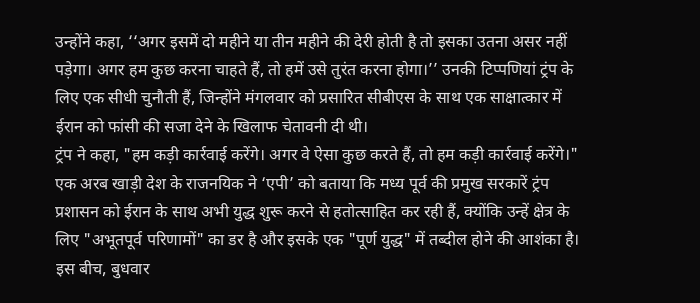उन्होंने कहा, ‘‘अगर इसमें दो महीने या तीन महीने की देरी होती है तो इसका उतना असर नहीं पड़ेगा। अगर हम कुछ करना चाहते हैं, तो हमें उसे तुरंत करना होगा।’’ उनकी टिप्पणियां ट्रंप के लिए एक सीधी चुनौती हैं, जिन्होंने मंगलवार को प्रसारित सीबीएस के साथ एक साक्षात्कार में ईरान को फांसी की सजा देने के खिलाफ चेतावनी दी थी।
ट्रंप ने कहा, "हम कड़ी कार्रवाई करेंगे। अगर वे ऐसा कुछ करते हैं, तो हम कड़ी कार्रवाई करेंगे।" एक अरब खाड़ी देश के राजनयिक ने ‘एपी’ को बताया कि मध्य पूर्व की प्रमुख सरकारें ट्रंप प्रशासन को ईरान के साथ अभी युद्ध शुरू करने से हतोत्साहित कर रही हैं, क्योंकि उन्हें क्षेत्र के लिए "अभूतपूर्व परिणामों" का डर है और इसके एक "पूर्ण युद्ध" में तब्दील होने की आशंका है।
इस बीच, बुधवार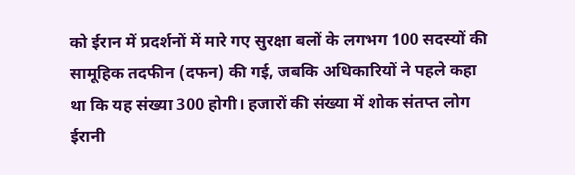को ईरान में प्रदर्शनों में मारे गए सुरक्षा बलों के लगभग 100 सदस्यों की सामूहिक तदफीन (दफन) की गई, जबकि अधिकारियों ने पहले कहा था कि यह संख्या 300 होगी। हजारों की संख्या में शोक संतप्त लोग ईरानी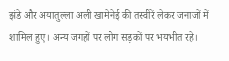झंडे और अयातुल्ला अली खामेनेई की तस्वीरें लेकर जनाजों में शामिल हुए। अन्य जगहों पर लोग सड़कों पर भयभीत रहे।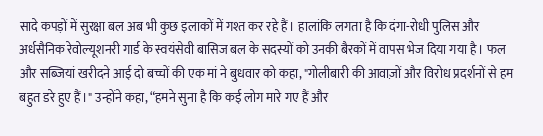सादे कपड़ों में सुरक्षा बल अब भी कुछ इलाकों में गश्त कर रहे हैं। हालांकि लगता है कि दंगा-रोधी पुलिस और अर्धसैनिक रेवोल्यूशनरी गार्ड के स्वयंसेवी बासिज बल के सदस्यों को उनकी बैरकों में वापस भेज दिया गया है। फल और सब्जियां खरीदने आई दो बच्चों की एक मां ने बुधवार को कहा, "गोलीबारी की आवाज़ों और विरोध प्रदर्शनों से हम बहुत डरे हुए हैं।" उन्होंने कहा, “हमने सुना है कि कई लोग मारे गए हैं और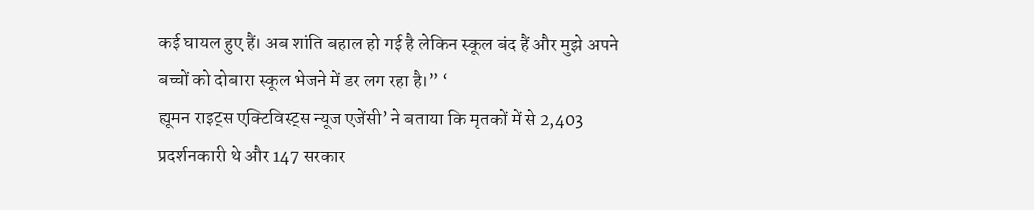कई घायल हुए हैं। अब शांति बहाल हो गई है लेकिन स्कूल बंद हैं और मुझे अपने बच्चों को दोबारा स्कूल भेजने में डर लग रहा है।” ‘
ह्यूमन राइट्स एक्टिविस्ट्स न्यूज एजेंसी’ ने बताया कि मृतकों में से 2,403 प्रदर्शनकारी थे और 147 सरकार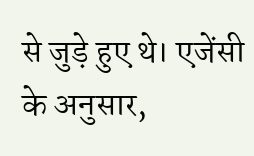से जुड़े हुए थे। एजेंसी के अनुसार,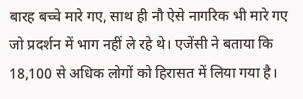बारह बच्चे मारे गए, साथ ही नौ ऐसे नागरिक भी मारे गए जो प्रदर्शन में भाग नहीं ले रहे थे। एजेंसी ने बताया कि 18,100 से अधिक लोगों को हिरासत में लिया गया है।